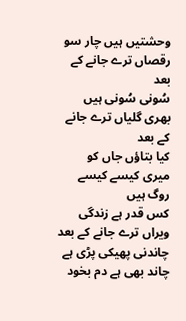وحشتیں ہیں چار سو رقصاں ترے جانے کے بعد
سُونی سُونی ہیں بھری گلیاں ترے جانے کے بعد
کیا بتاؤں جاں کو میری کیسے کیسے روگ ہیں
کس قدر ہے زندگی ویراں ترے جانے کے بعد
چاندنی پھیکی پڑی ہے چاند بھی ہے دم بخود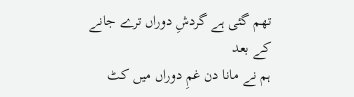تھم گئی ہے گردشِ دوراں ترے جانے کے بعد
ہم نے مانا دن غمِ دوراں میں کٹ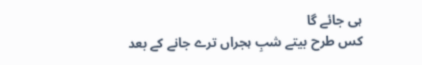ہی جائے گا
کس طرح بیتے شبِ ہجراں ترے جانے کے بعد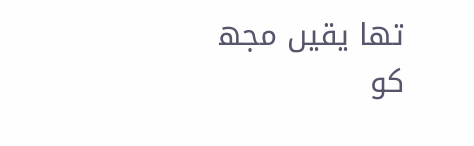تھا یقیں مجھ کو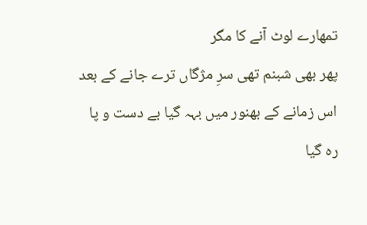تمھارے لوٹ آنے کا مگر
پھر بھی شبنم تھی سرِ مژگاں ترے جانے کے بعد
اس زمانے کے بھنور میں بہہ گیا بے دست و پا
رہ گیا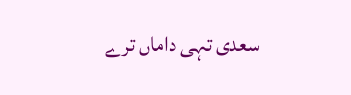سعدی تہی داماں ترے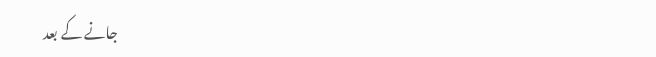جانے کے بعد